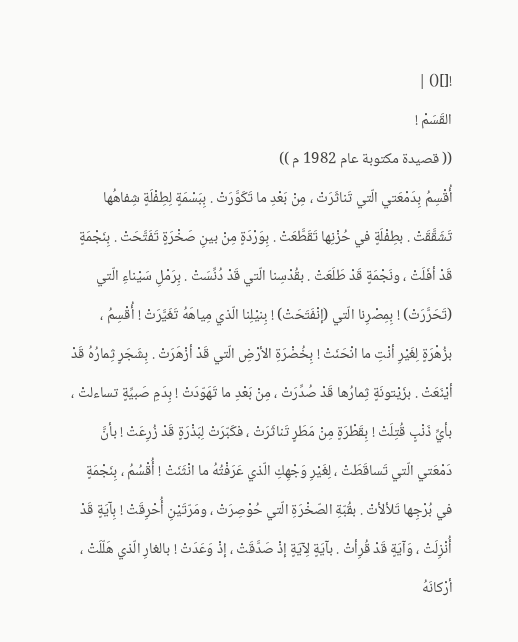![]() |
القَسَمْ !
(( قصيدة مكتوبة عام 1982 م ))
أُقْسِمُ بِدَمْعَتي الّتي تَناثَرَتْ ، مِنْ بَعْدِ ما تَكَوَّرَتْ . بِبَسْمَةٍ لِطِفْلَةٍ شِفاهُها تَشَقَّقَتْ . بطِفْلَةٍ في حُزْنِها تَقَطَّعَتْ . بِوَرْدَةٍ مِنْ بينِ صَخْرَةٍ تَفَتَّحَتْ . بِنَجْمَةٍ قَدْ أفَلَتْ ، ونَجْمَةٍ قَدْ طَلَعَتْ . بقُدْسِنا الّتي قَدْ دُنِّسَتْ . بِرَمْلِ سَيْناءِ الّتي (تَحَرَّرَتْ) ! بِمِصْرِنا الّتي (إنْفَتَحَتْ) ! بِنيْلِنا الّذي مِياهَهُ تَغَيَّرَتْ ! أُقْسِمُ ، بزُهْرَةٍ لِغَيْرِ أنْتِ ما انْحَنَتْ ! بِخُضْرَةِ الأرْضِ الّتي قَدْ أزْهَرَتْ . بِشَجَرٍ ثِمارُهُ قَدْ أيْنَعَتْ . بزَيْتونَةٍ ثِمارُها قَدْ صُدِّرَتْ ، مِنْ بَعْدِ ما تَهَوّدَتْ ! بِدَمِ صَبيِّةٍ تساءلتْ ، بأيِّ ذَنْبٍ قُتِلَتْ ! بِقَطْرَةٍ مِنْ مَطَرٍ تَناثَرَتْ ، فكَبّرَتْ لِبَذْرَةٍ قَدْ زُرِعَتْ ! بأنَّ دَمْعَتي الّتي تَساقَطَتْ ، لِغَيْرِ وَجْهِكِ الّذي عَرَفْتُهُ ما انْثَنَتْ ! أُقْسُمُ ، بِنَجْمَةٍ في بُرْجِها تَلألأتْ . بقُبّةِ الصّخْرَةِ الّتي حُوْصِرَتْ ، ومَرّتَيْنِ أُحْرِقَتْ ! بِآيَةٍ قَدْ أُنْزِلَتْ ، وَآيَةٍ قَدْ قُرِأتْ . بآيَةٍ لِآيَةٍ إذْ صَدَّقَتْ ، إذْ وَعَدَتْ ! بالغارِ الّذي هَلّلَتْ ، أرْكانَهُ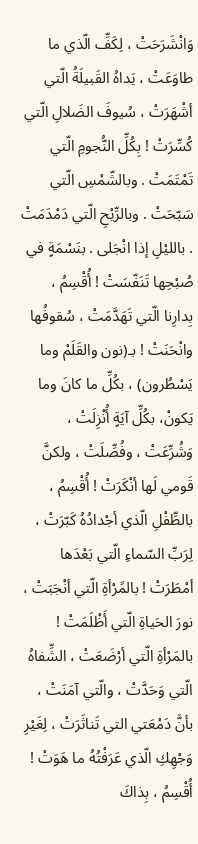وَانْشَرَحَتْ ، لِكَفِّ الّذي ما طاوَعَتْ ، يَداهُ القَبيلَةُ الّتي أشْهَرَتْ ، سُيوفَ الضَلالِ الّتي كُسِّرَتْ ! بِكُلِّ النُّجومِ الّتي تَمْتَمَتْ . وبالشّمْسِ الّتي سَبّحَتْ . وبالرِّيْحِ الّتي دَمْدَمَتْ . بالليْلِ إذا انْجَلى . بنَسْمَةٍ في صُبْحِها تَنَفّسَتْ ! أُقْسِمُ ، بِدارِنا الّتي تَهَدَّمَتْ ، سُقوفُها وانْحَنَتْ ! بـ(نون والقَلَمْ وما يَسْطُرون) ، بكُلِّ ما كانَ وما يَكونْ، بكُلِّ آيَةٍ أُنْزِلَتْ ، وَشُرِّعَتْ ، وفُصِّلَتْ ، ولكنَّ قَومي لَها أنْكَرَتْ ! أُقْسِمُ ، بالطِّفْلِ الّذي أجْدادُهُ كَبّرَتْ ، لِرَبِّ السّماءِ الّتي بَعْدَها أمْطَرَتْ ! بالمًرْأةِ الّتي أنْجَبَتْ ، نورَ الحَياةِ الّتي أَظْلَمَتْ ! بالمَرْأةِ الّتي أرْضَعَتْ ، الشِّفاهُ الّتي وَحَدَّتْ ، والّتي آمَنَتْ ، بأنَّ دَمْعَتي التي تَناثَرَتْ ، لِغَيْرِ وَجْهِكِ الّذي عَرَفْتُهُ ما هَوَتْ ! أُقْسِمُ ، بِذاكَ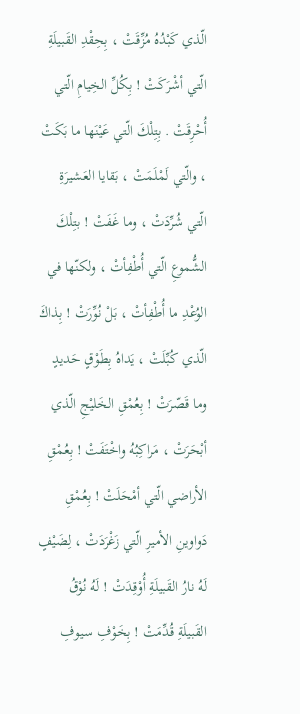الّذي كَبْدُهُ مُزِّقَتْ ، بِحِقْدِ القَبيلَةِ الّتي أشْرَكَتْ ! بِكُلِّ الخِيامِ الّتي أُحْرِقَتْ . بِتِلْكَ الّتي عَيْنَها ما بَكَتْ ، والّتي لَمْلَمَتْ ، بَقايا العَشيرَةِ الّتي شُرِّدَتْ ، وما غَفَتْ ! بتِلْكَ الشُّموعِ الّتي أُطْفِأتْ ، ولكنّها في الوُعْدِ ما أُطْفِأتْ ، بَلْ نُوِّرَتْ ! بِذاكَ الّذي كُبِّلَتْ ، يَداهُ بِطَوْقٍ حَديدٍ وما قَصّرَتْ ! بِعُمْقِ الخَليْجِ الّذي أبْحَرَتْ ، مَراكِبُهُ واخْتَفَتْ ! بِعُمْقِ الأراضي الّتي أمْحَلَتْ ! بِعُمْقِ دَواوينِ الأميرِ الّتي زَغْرَدَتْ ، لِضَيْفٍ لَهُ نارُ القَبيلَةِ أُوْقِدَتْ ! لَهُ نُوْقُ القَبيلَةِ قُدِّمَتْ ! بِخَوْفِ سيوفِ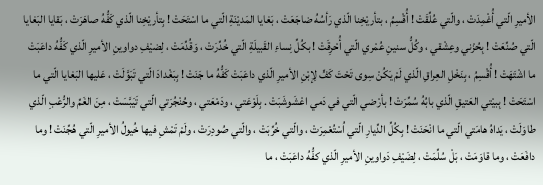الأميرِ الّتي أُغْمِدَتْ ، والّتي عُلِّقَتْ ! أُقْسِمُ ، بتأريْخِنا الّذي رَأسُهُ ضاجَعَتْ ، بَغايا المَديْنَةِ الّتي ما اسْتَحَتْ ! بِتأريْخِنا الّذي كَفُّهُ صاهَرَتْ ، بَقايا البَغايا الّتي صُنِّعَتْ ! بِحُزْني وعِشْقي ، وكُلُّ سنينِ عُمْري الّتي أُحْرِقَتْ ! بكُلِّ نِساءِ القَبيلَةِ الّتي خُدِّرَتْ ، وَقُدِّمَتْ ، لِضيْفِ دواوينِ الأميرِ الّذي كَفُّهُ داعَبَتْ ما اشْتَهَتْ ! أُقْسِمُ ، بِنَخْلِ العِراقِ الّذي لَمْ يَكُنْ سِوى تَحْتَ كَفٍّ لِإبْنِ الأميرِ الّذي داعَبَتْ كَفُّهُ ما جَنَتْ ! بِبَغْدادَ الّتي تَبَوَّلَتْ ، عَليها البَغايا الّتي ما اسْتَحَتْ ! بِبيْتي العَتيقِ الّذي بابُهُ سُمِّرَتْ ! بأرْضي الّتي في دَمي اعْشَوشَبَتْ . بِلَوْعَتي ، ودَمْعَتي ، وحُنْجُرَتي الّتي تَيَبَّسَتْ ، مِنَ الغَمِّ والرُّعْبِ الّذي طاوَلَتْ ، يَداهُ هامَتي الّتي ما انْحَنَتْ ! بِكُلِّ الدِّيارِ الّتي اُسْتُعْمِرَتْ ، والّتي خُرِّبَتْ ، والّتي صُودِرَتْ ، ولَمْ تَمْشِ فيها خُيولُ الأميرِ الّتي هُجِّنَتْ ! وما دافَعَتْ ، وما قاوَمَتْ ، بَلْ سُلِّمَتْ ، لِضَيْفِ دَواوينِ الأميرِ الّذي كفُّهُ داعَبَتْ ، ما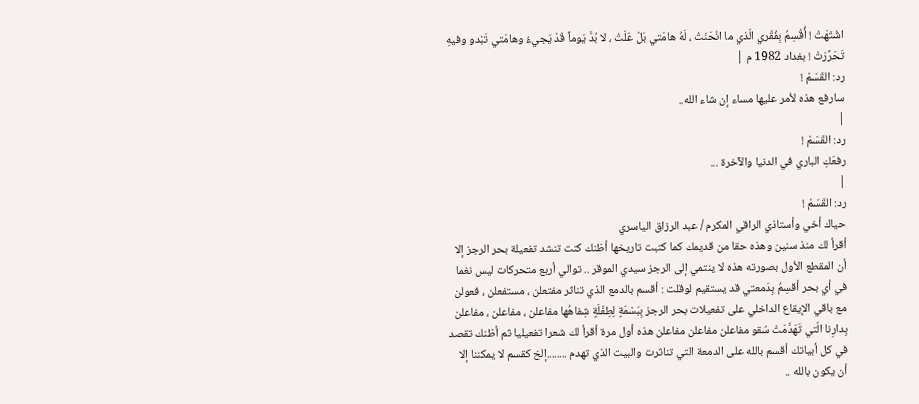اشْتَهَتْ ! أُقْسِمُ بِفُقْري الّذي ما انْحَنَتْ ، لَهُ هامَتي بَلْ عَلَتْ ، لا بُدَّ يَوماً قَدْ يَجيءُ وهامَتي تَبْدو وفيهِ تَحَرَّرَتْ ! بغداد 1982 م |
رد: القَسَمْ !
سارفع هذه لأمر عليها مساء إن شاء الله..
|
رد: القَسَمْ !
رفعَكِ الباري في الدنيا والآخرة ...
|
رد: القَسَمْ !
حياك أخي وأستاذي الراقي المكرم / عبد الرزاق الياسري
أقرأ لك منذ سنين وهذه حقا من قديمك كما كتبت تاريخها أظنك كنت تنشد تفعيلة بحر الرجز إلا أن المقطع الأول بصورته هذه لا ينتمي إلى الرجز سيدي الموقر .. توالي أربع متحركات ليس نغما في أي بحر أقسِمُ بِدَمعتي قد يستقيم لوقلت : أقسم بالدمع الذي تناثر مفتعلن ، مستفعلن ، فعولن مع باقي الإيقاع الداخلي على تفعيلات بحر الرجز بِبَسْمَةٍ لِطِفْلَةٍ شِفاهُها مفاعلن ، مفاعلن ، مفاعلن بِدارِنا الّتي تَهَدَّمَتْ سُقو مفاعلن مفاعلن مفاعلن هذه أول مرة أقرأ لك شعرا تفعيليا ثم أظنك تقصد في كل أبياتك أقسم بالله على الدمعة التي تناثرت والبيت الذي تهدم ........إلخ كقسم لا يمكننا إلا أن يكون بالله ..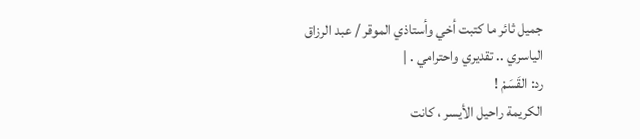جميل ثائر ما كتبت أخي وأستاذي الموقر / عبد الرزاق الياسري .. تقديري واحترامي . |
رد: القَسَمْ !
الكريمة راحيل الأيسر ، كانت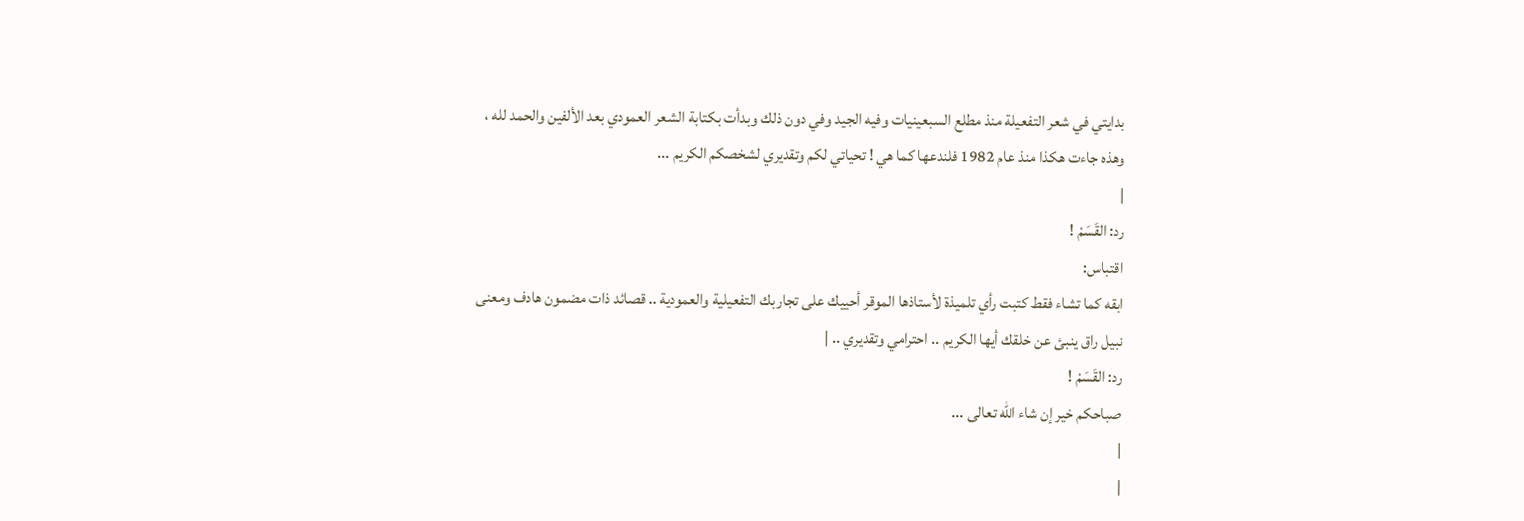بدايتي في شعر التفعيلة منذ مطلع السبعينيات وفيه الجيد وفي دون ذلك وبدأت بكتابة الشعر العمودي بعد الألفين والحمد لله ، وهذه جاءت هكذا منذ عام 1982 فلندعها كما هي ! تحياتي لكم وتقديري لشخصكم الكريم ...
|
رد: القَسَمْ !
اقتباس:
ابقه كما تشاء فقط كتبت رأي تلميذة لأستاذها الموقر أحييك على تجاربك التفعيلية والعمودية .. قصائد ذات مضمون هادف ومعنى نبيل راق ينبئ عن خلقك أيها الكريم .. احترامي وتقديري .. |
رد: القَسَمْ !
صباحكم خير إن شاء الله تعالى ...
|
|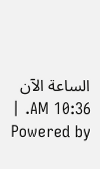الساعة الآن 10:36 AM. |
Powered by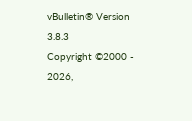vBulletin® Version 3.8.3
Copyright ©2000 - 2026,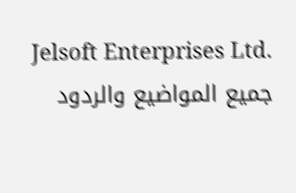Jelsoft Enterprises Ltd.
جميع المواضيع والردود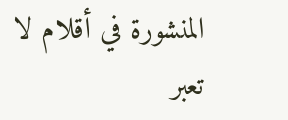المنشورة في أقلام لا تعبر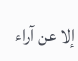إلا عن آراء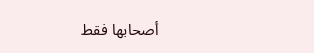أصحابها فقط